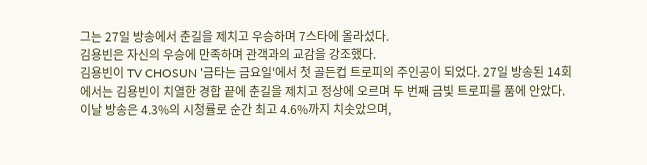그는 27일 방송에서 춘길을 제치고 우승하며 7스타에 올라섰다.
김용빈은 자신의 우승에 만족하며 관객과의 교감을 강조했다.
김용빈이 TV CHOSUN '금타는 금요일'에서 첫 골든컵 트로피의 주인공이 되었다. 27일 방송된 14회에서는 김용빈이 치열한 경합 끝에 춘길을 제치고 정상에 오르며 두 번째 금빛 트로피를 품에 안았다. 이날 방송은 4.3%의 시청률로 순간 최고 4.6%까지 치솟았으며,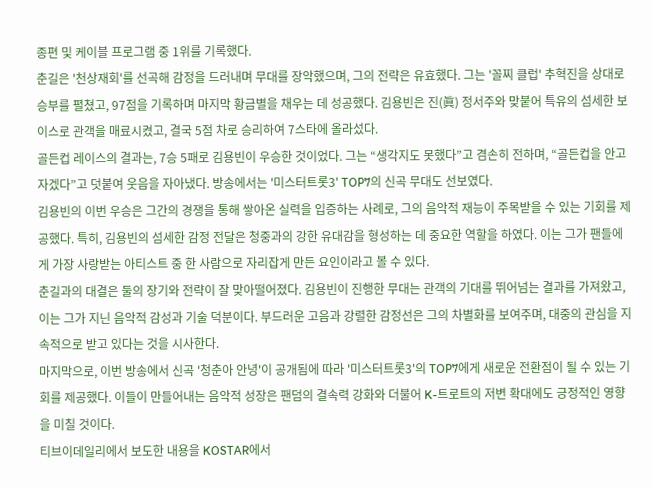종편 및 케이블 프로그램 중 1위를 기록했다.
춘길은 '천상재회'를 선곡해 감정을 드러내며 무대를 장악했으며, 그의 전략은 유효했다. 그는 '꼴찌 클럽' 추혁진을 상대로 승부를 펼쳤고, 97점을 기록하며 마지막 황금별을 채우는 데 성공했다. 김용빈은 진(眞) 정서주와 맞붙어 특유의 섬세한 보이스로 관객을 매료시켰고, 결국 5점 차로 승리하여 7스타에 올라섰다.
골든컵 레이스의 결과는, 7승 5패로 김용빈이 우승한 것이었다. 그는 “생각지도 못했다”고 겸손히 전하며, “골든컵을 안고 자겠다”고 덧붙여 웃음을 자아냈다. 방송에서는 '미스터트롯3' TOP7의 신곡 무대도 선보였다.
김용빈의 이번 우승은 그간의 경쟁을 통해 쌓아온 실력을 입증하는 사례로, 그의 음악적 재능이 주목받을 수 있는 기회를 제공했다. 특히, 김용빈의 섬세한 감정 전달은 청중과의 강한 유대감을 형성하는 데 중요한 역할을 하였다. 이는 그가 팬들에게 가장 사랑받는 아티스트 중 한 사람으로 자리잡게 만든 요인이라고 볼 수 있다.
춘길과의 대결은 둘의 장기와 전략이 잘 맞아떨어졌다. 김용빈이 진행한 무대는 관객의 기대를 뛰어넘는 결과를 가져왔고, 이는 그가 지닌 음악적 감성과 기술 덕분이다. 부드러운 고음과 강렬한 감정선은 그의 차별화를 보여주며, 대중의 관심을 지속적으로 받고 있다는 것을 시사한다.
마지막으로, 이번 방송에서 신곡 '청춘아 안녕'이 공개됨에 따라 '미스터트롯3'의 TOP7에게 새로운 전환점이 될 수 있는 기회를 제공했다. 이들이 만들어내는 음악적 성장은 팬덤의 결속력 강화와 더불어 K-트로트의 저변 확대에도 긍정적인 영향을 미칠 것이다.
티브이데일리에서 보도한 내용을 KOSTAR에서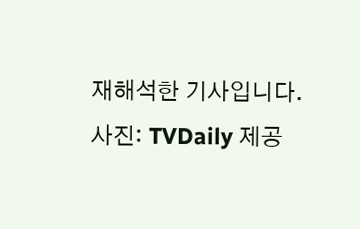재해석한 기사입니다.
사진: TVDaily 제공